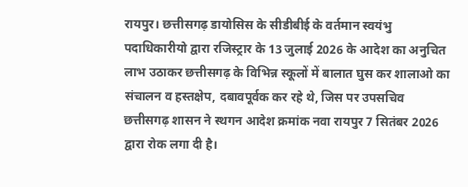रायपुर। छत्तीसगढ़ डायोसिस के सीडीबीई के वर्तमान स्वयंभु पदाधिकारीयो द्वारा रजिस्ट्रार के 13 जुलाई 2026 के आदेश का अनुचित लाभ उठाकर छत्तीसगढ़ के विभिन्न स्कूलों में बालात घुस कर शालाओ का संचालन व हस्तक्षेप, दबावपूर्वक कर रहे थे, जिस पर उपसचिव छत्तीसगढ़ शासन ने स्थगन आदेश क्रमांक नवा रायपुर 7 सितंबर 2026 द्वारा रोक लगा दी है।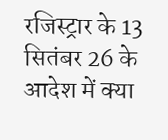रजिस्ट्रार के 13 सितंबर 26 के आदेश में क्या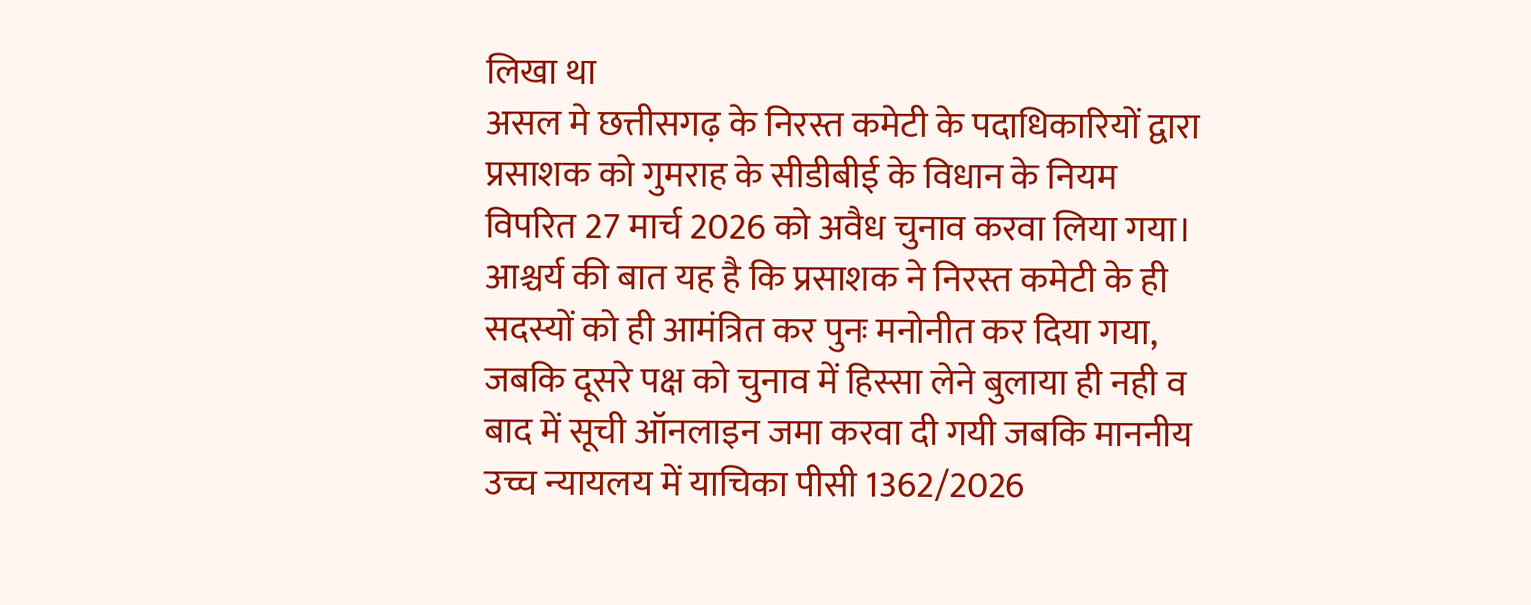लिखा था
असल मे छत्तीसगढ़ के निरस्त कमेटी के पदाधिकारियों द्वारा प्रसाशक को गुमराह के सीडीबीई के विधान के नियम विपरित 27 मार्च 2026 को अवैध चुनाव करवा लिया गया। आश्चर्य की बात यह है कि प्रसाशक ने निरस्त कमेटी के ही सदस्यों को ही आमंत्रित कर पुनः मनोनीत कर दिया गया, जबकि दूसरे पक्ष को चुनाव में हिस्सा लेने बुलाया ही नही व बाद में सूची ऑनलाइन जमा करवा दी गयी जबकि माननीय उच्च न्यायलय में याचिका पीसी 1362/2026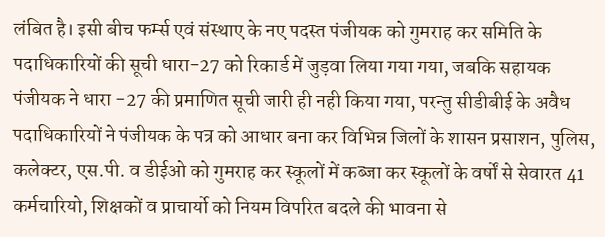लंबित है। इसी बीच फर्म्स एवं संस्थाए के नए पदस्त पंजीयक को गुमराह कर समिति के पदाधिकारियों की सूची धारा-27 को रिकार्ड में जुड़वा लिया गया गया, जबकि सहायक पंजीयक ने धारा -27 की प्रमाणित सूची जारी ही नही किया गया, परन्तु सीडीबीई के अवैध पदाधिकारियों ने पंजीयक के पत्र को आधार बना कर विभिन्न जिलों के शासन प्रसाशन, पुलिस, कलेक्टर, एस.पी. व डीईओ को गुमराह कर स्कूलों में कब्जा कर स्कूलों के वर्षों से सेवारत 41 कर्मचारियो, शिक्षकों व प्राचार्यो को नियम विपरित बदले की भावना से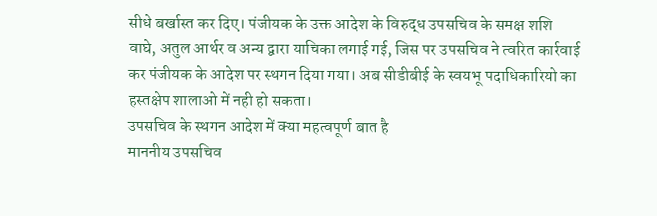सीधे बर्खास्त कर दिए। पंजीयक के उक्त आदेश के विरुद्ध उपसचिव के समक्ष शशि वाघे, अतुल आर्थर व अन्य द्वारा याचिका लगाई गई, जिस पर उपसचिव ने त्वरित कार्रवाई कर पंजीयक के आदेश पर स्थगन दिया गया। अब सीडीबीई के स्वयभू पदाधिकारियो का हस्तक्षेप शालाओ में नही हो सकता।
उपसचिव के स्थगन आदेश में क्या महत्वपूर्ण बात है
माननीय उपसचिव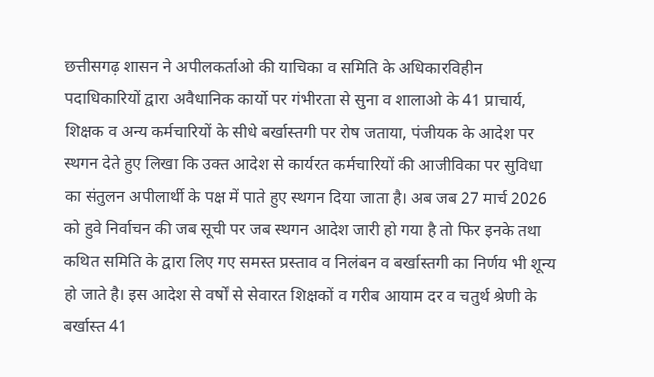छत्तीसगढ़ शासन ने अपीलकर्ताओ की याचिका व समिति के अधिकारविहीन पदाधिकारियों द्वारा अवैधानिक कार्यो पर गंभीरता से सुना व शालाओ के 41 प्राचार्य, शिक्षक व अन्य कर्मचारियों के सीधे बर्खास्तगी पर रोष जताया, पंजीयक के आदेश पर स्थगन देते हुए लिखा कि उक्त आदेश से कार्यरत कर्मचारियों की आजीविका पर सुविधा का संतुलन अपीलार्थी के पक्ष में पाते हुए स्थगन दिया जाता है। अब जब 27 मार्च 2026 को हुवे निर्वाचन की जब सूची पर जब स्थगन आदेश जारी हो गया है तो फिर इनके तथा कथित समिति के द्वारा लिए गए समस्त प्रस्ताव व निलंबन व बर्खास्तगी का निर्णय भी शून्य हो जाते है। इस आदेश से वर्षों से सेवारत शिक्षकों व गरीब आयाम दर व चतुर्थ श्रेणी के बर्खास्त 41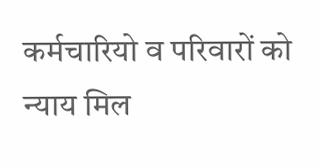कर्मचारियो व परिवारों को न्याय मिल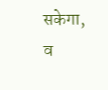सकेगा, व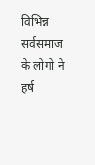विभिन्न सर्वसमाज के लोगो ने हर्ष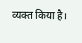व्यक्त किया है।